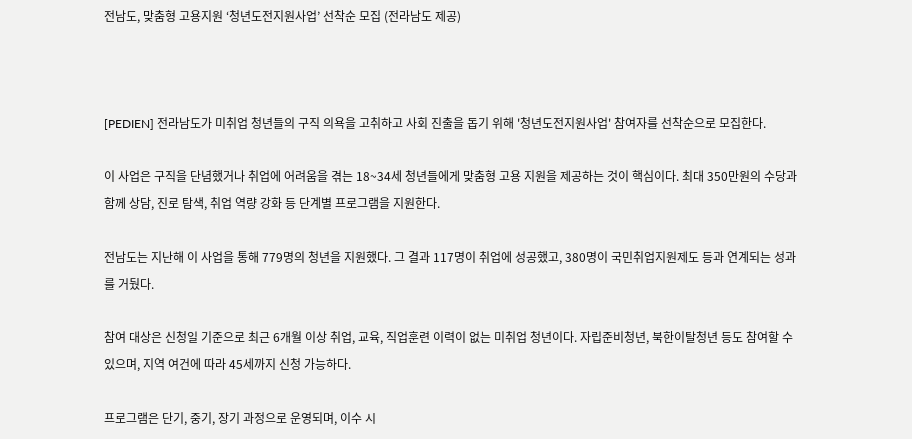전남도, 맞춤형 고용지원 ‘청년도전지원사업’ 선착순 모집 (전라남도 제공)



[PEDIEN] 전라남도가 미취업 청년들의 구직 의욕을 고취하고 사회 진출을 돕기 위해 '청년도전지원사업' 참여자를 선착순으로 모집한다.

이 사업은 구직을 단념했거나 취업에 어려움을 겪는 18~34세 청년들에게 맞춤형 고용 지원을 제공하는 것이 핵심이다. 최대 350만원의 수당과 함께 상담, 진로 탐색, 취업 역량 강화 등 단계별 프로그램을 지원한다.

전남도는 지난해 이 사업을 통해 779명의 청년을 지원했다. 그 결과 117명이 취업에 성공했고, 380명이 국민취업지원제도 등과 연계되는 성과를 거뒀다.

참여 대상은 신청일 기준으로 최근 6개월 이상 취업, 교육, 직업훈련 이력이 없는 미취업 청년이다. 자립준비청년, 북한이탈청년 등도 참여할 수 있으며, 지역 여건에 따라 45세까지 신청 가능하다.

프로그램은 단기, 중기, 장기 과정으로 운영되며, 이수 시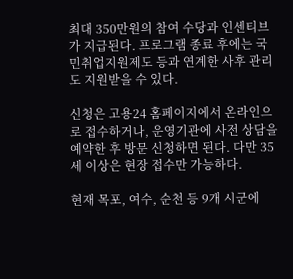최대 350만원의 참여 수당과 인센티브가 지급된다. 프로그램 종료 후에는 국민취업지원제도 등과 연계한 사후 관리도 지원받을 수 있다.

신청은 고용24 홈페이지에서 온라인으로 접수하거나, 운영기관에 사전 상담을 예약한 후 방문 신청하면 된다. 다만 35세 이상은 현장 접수만 가능하다.

현재 목포, 여수, 순천 등 9개 시군에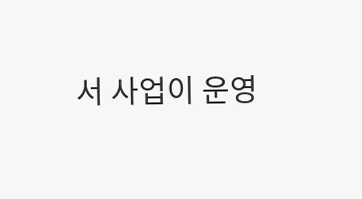서 사업이 운영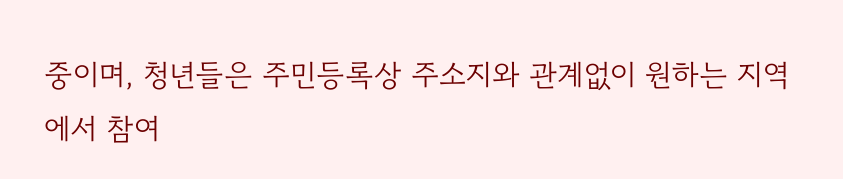중이며, 청년들은 주민등록상 주소지와 관계없이 원하는 지역에서 참여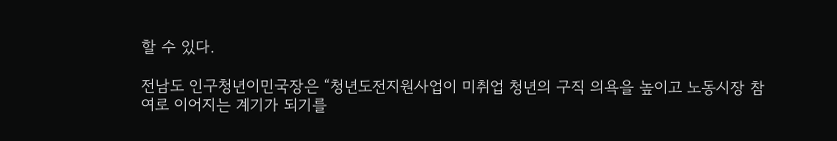할 수 있다.

전남도 인구청년이민국장은 “청년도전지원사업이 미취업 청년의 구직 의욕을 높이고 노동시장 참여로 이어지는 계기가 되기를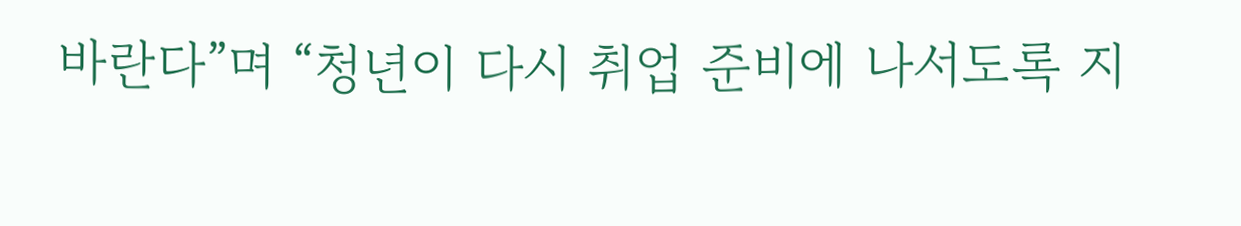바란다”며 “청년이 다시 취업 준비에 나서도록 지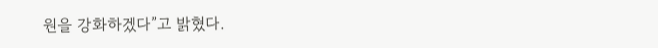원을 강화하겠다”고 밝혔다.